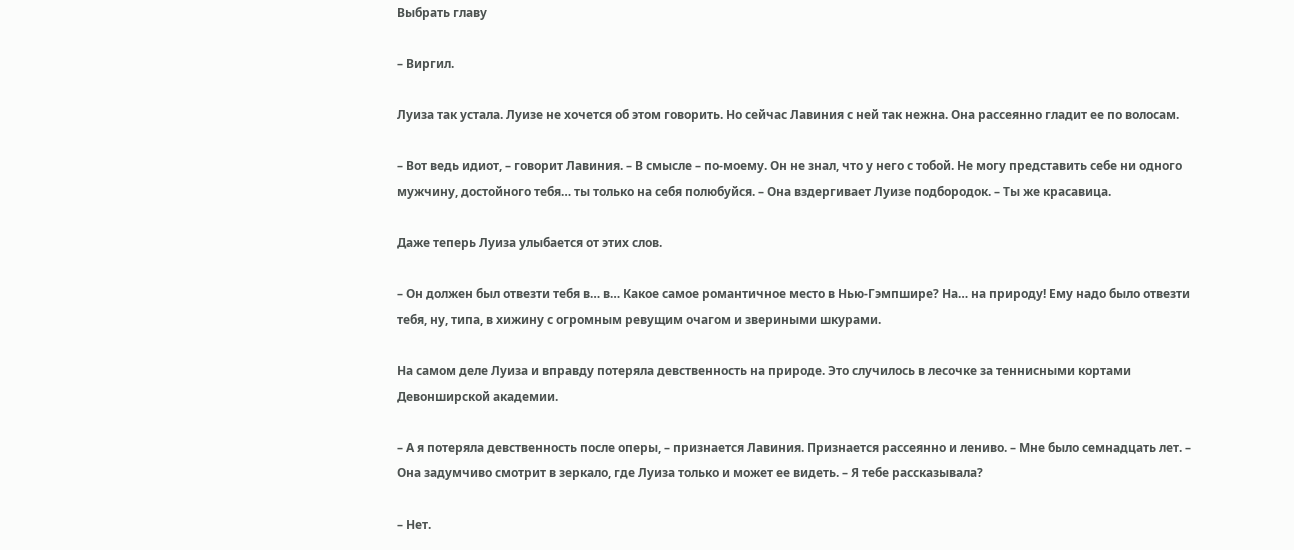Выбрать главу

– Виргил.

Луиза так устала. Луизе не хочется об этом говорить. Но сейчас Лавиния с ней так нежна. Она рассеянно гладит ее по волосам.

– Вот ведь идиот, – говорит Лавиния. – В смысле – по-моему. Он не знал, что у него с тобой. Не могу представить себе ни одного мужчину, достойного тебя… ты только на себя полюбуйся. – Она вздергивает Луизе подбородок. – Ты же красавица.

Даже теперь Луиза улыбается от этих слов.

– Он должен был отвезти тебя в… в… Какое самое романтичное место в Нью-Гэмпшире? На… на природу! Ему надо было отвезти тебя, ну, типа, в хижину с огромным ревущим очагом и звериными шкурами.

На самом деле Луиза и вправду потеряла девственность на природе. Это случилось в лесочке за теннисными кортами Девонширской академии.

– А я потеряла девственность после оперы, – признается Лавиния. Признается рассеянно и лениво. – Мне было семнадцать лет. – Она задумчиво смотрит в зеркало, где Луиза только и может ее видеть. – Я тебе рассказывала?

– Нет.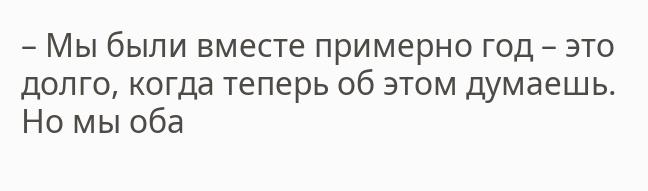– Мы были вместе примерно год – это долго, когда теперь об этом думаешь. Но мы оба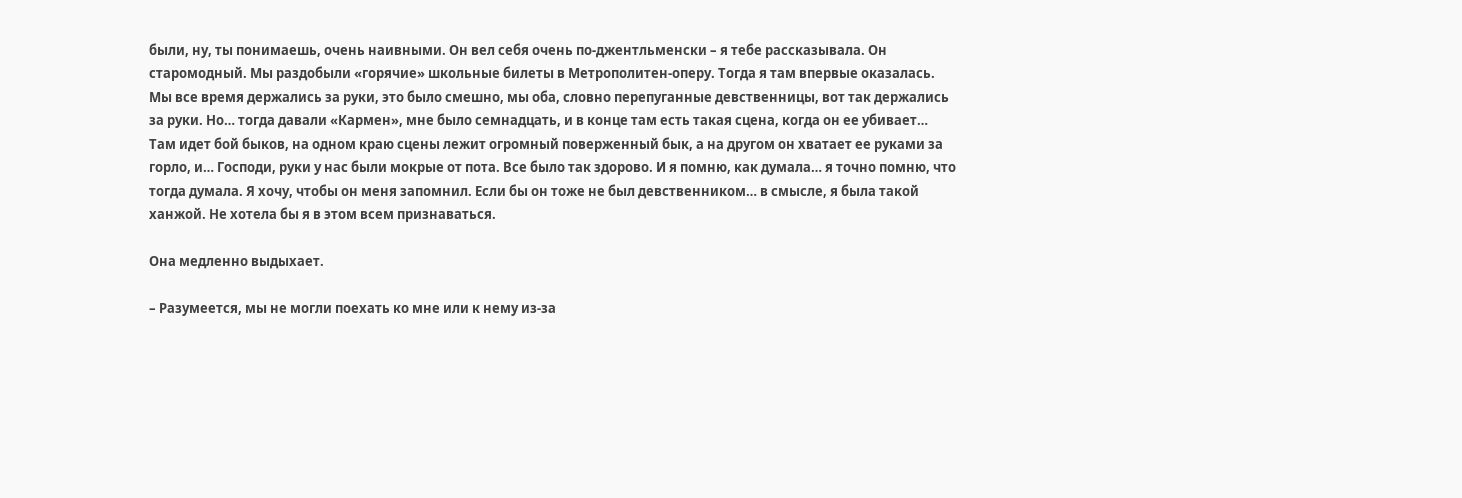были, ну, ты понимаешь, очень наивными. Он вел себя очень по-джентльменски – я тебе рассказывала. Он старомодный. Мы раздобыли «горячие» школьные билеты в Метрополитен-оперу. Тогда я там впервые оказалась. Мы все время держались за руки, это было смешно, мы оба, словно перепуганные девственницы, вот так держались за руки. Но… тогда давали «Кармен», мне было семнадцать, и в конце там есть такая сцена, когда он ее убивает… Там идет бой быков, на одном краю сцены лежит огромный поверженный бык, а на другом он хватает ее руками за горло, и… Господи, руки у нас были мокрые от пота. Все было так здорово. И я помню, как думала… я точно помню, что тогда думала. Я хочу, чтобы он меня запомнил. Если бы он тоже не был девственником… в смысле, я была такой ханжой. Не хотела бы я в этом всем признаваться.

Она медленно выдыхает.

– Разумеется, мы не могли поехать ко мне или к нему из-за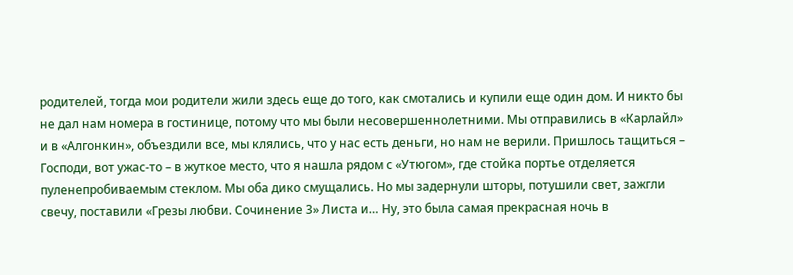родителей, тогда мои родители жили здесь еще до того, как смотались и купили еще один дом. И никто бы не дал нам номера в гостинице, потому что мы были несовершеннолетними. Мы отправились в «Карлайл» и в «Алгонкин», объездили все, мы клялись, что у нас есть деньги, но нам не верили. Пришлось тащиться – Господи, вот ужас-то – в жуткое место, что я нашла рядом с «Утюгом», где стойка портье отделяется пуленепробиваемым стеклом. Мы оба дико смущались. Но мы задернули шторы, потушили свет, зажгли свечу, поставили «Грезы любви. Сочинение 3» Листа и… Ну, это была самая прекрасная ночь в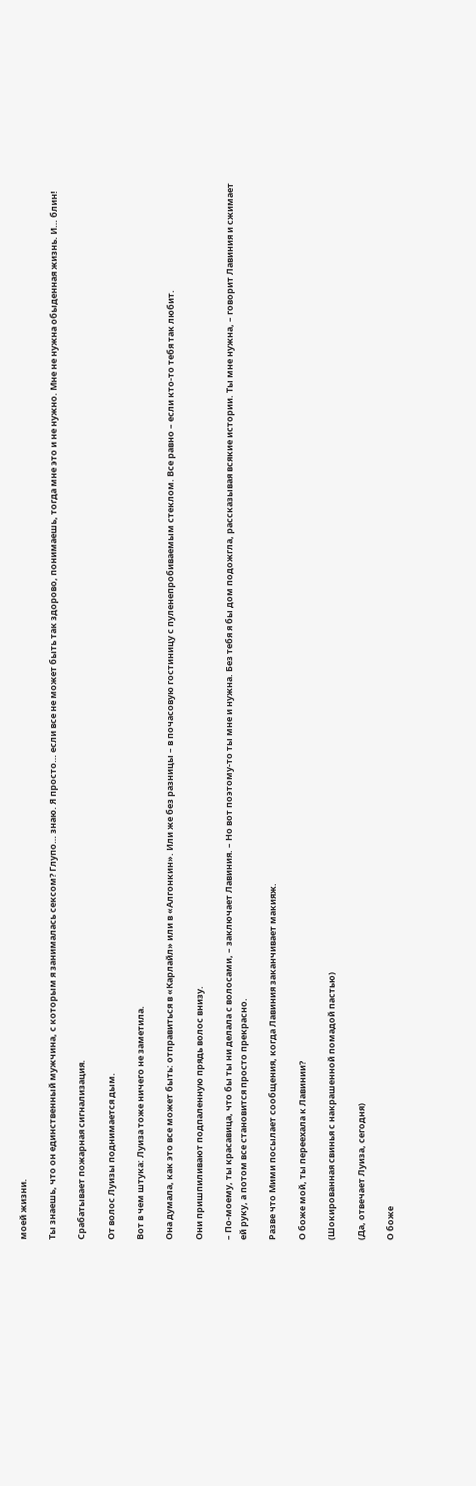моей жизни.

Ты знаешь, что он единственный мужчина, с которым я занималась сексом? Глупо… знаю. Я просто… если все не может быть так здорово, понимаешь, тогда мне это и не нужно. Мне не нужна обыденная жизнь. И… блин!

Срабатывает пожарная сигнализация.

От волос Луизы поднимается дым.

Вот в чем штука: Луиза тоже ничего не заметила.

Она думала, как это все может быть: отправиться в «Карлайл» или в «Алгонкин». Или же без разницы – в почасовую гостиницу с пуленепробиваемым стеклом. Все равно – если кто-то тебя так любит.

Они пришпиливают подпаленную прядь волос внизу.

– По-моему, ты красавица, что бы ты ни делала с волосами, – заключает Лавиния. – Но вот поэтому-то ты мне и нужна. Без тебя я бы дом подожгла, рассказывая всякие истории. Ты мне нужна, – говорит Лавиния и сжимает ей руку, а потом все становится просто прекрасно.

Разве что Мими посылает сообщения, когда Лавиния заканчивает макияж.

О боже мой, ты переехала к Лавинии?

(Шокированная свинья с накрашенной помадой пастью)

(Да, отвечает Луиза, сегодня)

О боже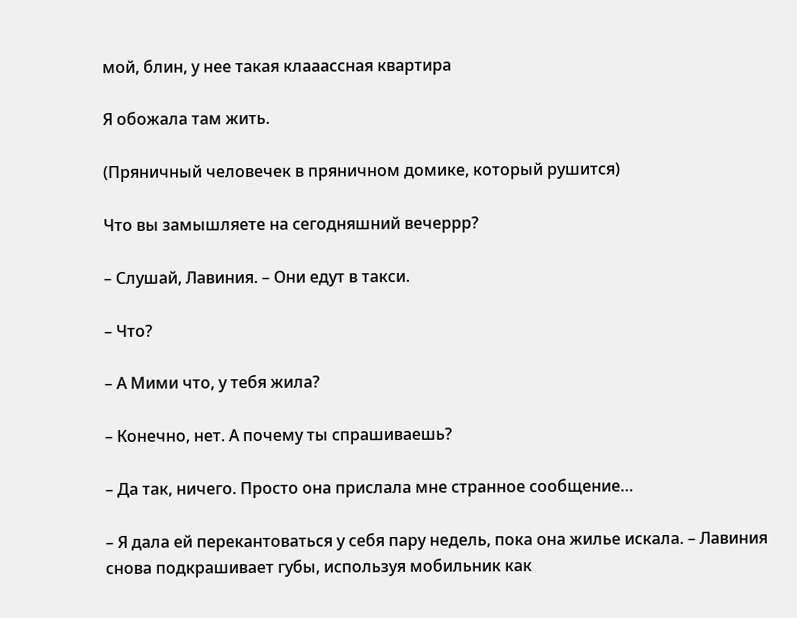мой, блин, у нее такая клааассная квартира

Я обожала там жить.

(Пряничный человечек в пряничном домике, который рушится)

Что вы замышляете на сегодняшний вечеррр?

– Слушай, Лавиния. – Они едут в такси.

– Что?

– А Мими что, у тебя жила?

– Конечно, нет. А почему ты спрашиваешь?

– Да так, ничего. Просто она прислала мне странное сообщение…

– Я дала ей перекантоваться у себя пару недель, пока она жилье искала. – Лавиния снова подкрашивает губы, используя мобильник как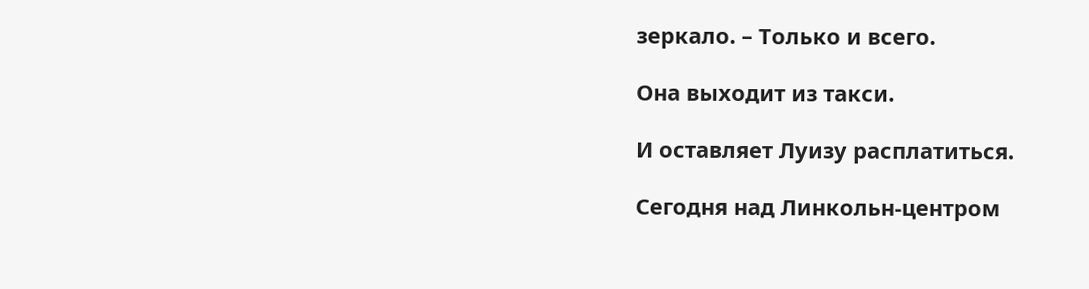зеркало. – Только и всего.

Она выходит из такси.

И оставляет Луизу расплатиться.

Сегодня над Линкольн-центром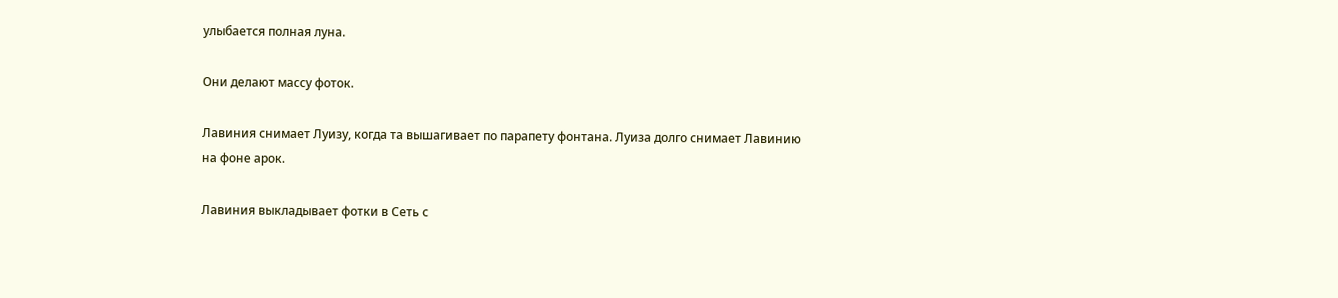улыбается полная луна.

Они делают массу фоток.

Лавиния снимает Луизу, когда та вышагивает по парапету фонтана. Луиза долго снимает Лавинию на фоне арок.

Лавиния выкладывает фотки в Сеть с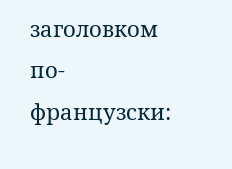заголовком по-французски: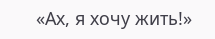«Ах, я хочу жить!»